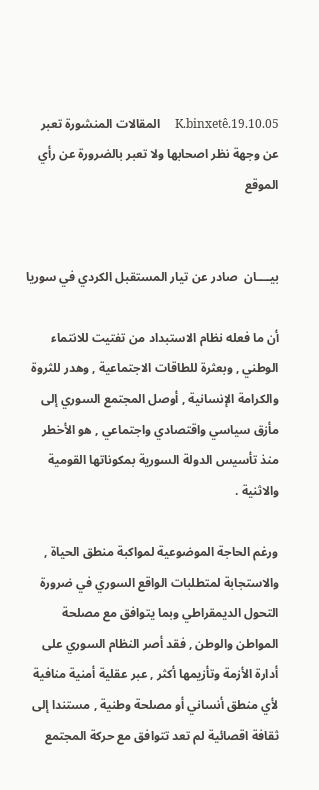K.binxetê.19.10.05     المقالات المنشورة تعبر عن وجهة نظر اصحابها ولا تعبر بالضرورة عن رأي الموقع


بيــــان  صادر عن تيار المستقبل الكردي في سوريا

أن ما فعله نظام الاستبداد من تفتيت للانتماء الوطني , وبعثرة للطاقات الاجتماعية , وهدر للثروة والكرامة الإنسانية , أوصل المجتمع السوري إلى مأزق سياسي واقتصادي واجتماعي , هو الأخطر منذ تأسيس الدولة السورية بمكوناتها القومية والاثنية .

ورغم الحاجة الموضوعية لمواكبة منطق الحياة , والاستجابة لمتطلبات الواقع السوري في ضرورة التحول الديمقراطي وبما يتوافق مع مصلحة المواطن والوطن , فقد أصر النظام السوري على أدارة الأزمة وتأزيمها أكثر , عبر عقلية أمنية منافية لأي منطق أنساني أو مصلحة وطنية , مستندا إلى ثقافة اقصائية لم تعد تتوافق مع حركة المجتمع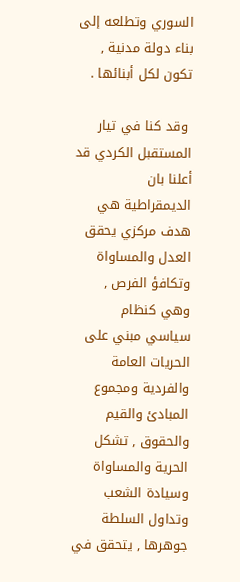السوري وتطلعه إلى بناء دولة مدنية , تكون لكل أبنائها .

 وقد كنا في تيار المستقبل الكردي قد أعلنا بان  الديمقراطية هي هدف مركزي يحقق العدل والمساواة وتكافؤ الفرص , وهي كنظام سياسي مبني على الحريات العامة والفردية ومجموع المبادئ والقيم والحقوق , تشكل الحرية والمساواة وسيادة الشعب وتداول السلطة جوهرها , يتحقق في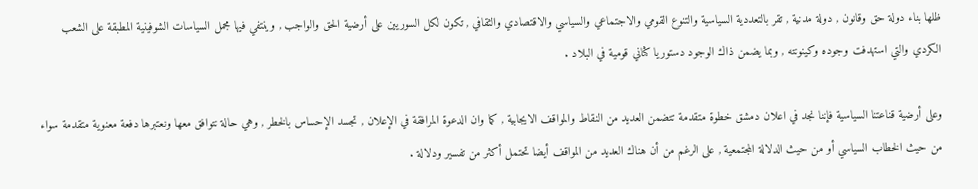ظلها بناء دولة حق وقانون , دولة مدنية , تقر بالتعددية السياسية والتنوع القومي والاجتماعي والسياسي والاقتصادي والثقافي , تكون لكل السوريين على أرضية الحق والواجب , وينتفي فيها مجمل السياسات الشوفينية المطبقة على الشعب الكردي والتي استهدفت وجوده وكينونته , وبما يضمن ذاك الوجود دستوريا كثاني قومية في البلاد .

وعلى أرضية قناعتنا السياسية فإننا نجد في اعلان دمشق خطوة متقدمة تتضمن العديد من النقاط والمواقف الايجابية , كما وان الدعوة المرافقة في الإعلان , تجسد الإحساس بالخطر , وهي حالة نتوافق معها ونعتبرها دفعة معنوية متقدمة سواء من حيث الخطاب السياسي أو من حيث الدلالة المجتمعية , على الرغم من أن هناك العديد من المواقف أيضا تحتمل أكثر من تفسير ودلالة .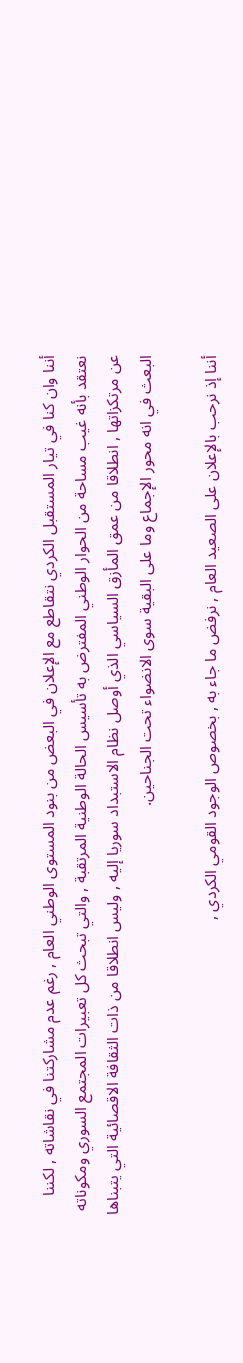أننا وان كنا في تيار المستقبل الكردي نتقاطع مع الإعلان في البعض من بنود المستوى الوطني العام , رغم عدم مشاركتنا في نقاشاته , لكننا نعتقد بأنه غيب مساحة من الحوار الوطني المفترض به تأسيس الحالة الوطنية المرتقبة , والتي تبحث كل تعبيرات المجتمع السوري ومكوناته عن مرتكزاتها , انطلاقا من عمق المأزق السياسي الذي أوصل نظام الاستبداد سوريا إليه , وليس انطلاقا من ذات الثقافة الاقصائية التي يتبناها البعث في انه محور الإجماع وما على البقية سوى الانضواء تحت الجناحين.

أننا إذ نرحب بالإعلان على الصعيد العام , نرفض ما جاء به , بخصوص الوجود القومي الكردي ,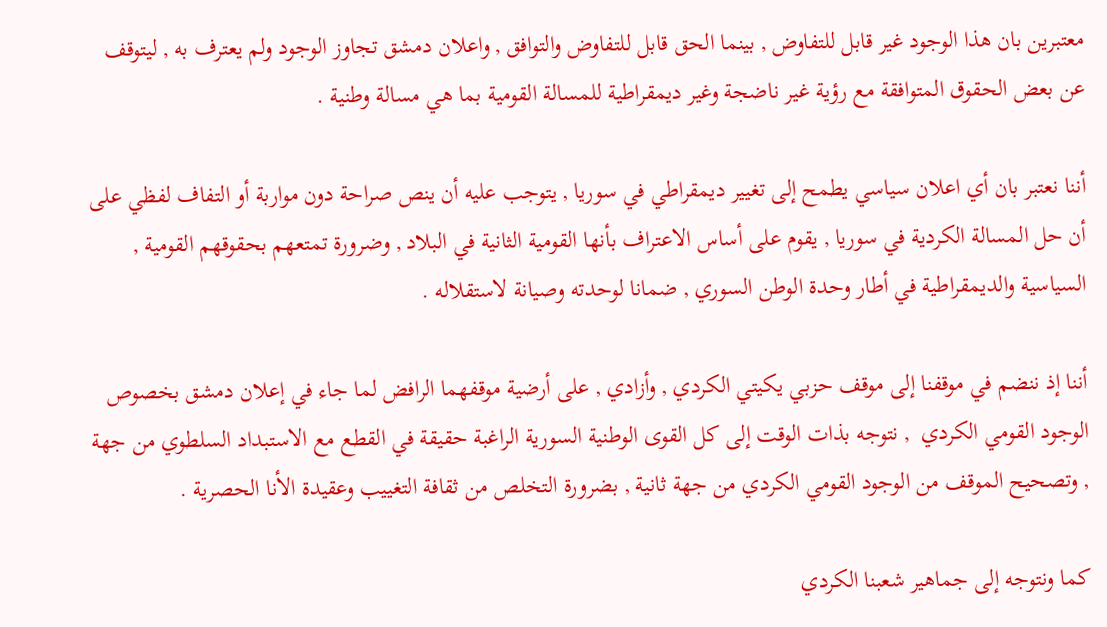معتبرين بان هذا الوجود غير قابل للتفاوض , بينما الحق قابل للتفاوض والتوافق , واعلان دمشق تجاوز الوجود ولم يعترف به , ليتوقف عن بعض الحقوق المتوافقة مع رؤية غير ناضجة وغير ديمقراطية للمسالة القومية بما هي مسالة وطنية .

أننا نعتبر بان أي اعلان سياسي يطمح إلى تغيير ديمقراطي في سوريا , يتوجب عليه أن ينص صراحة دون مواربة أو التفاف لفظي على أن حل المسالة الكردية في سوريا , يقوم على أساس الاعتراف بأنها القومية الثانية في البلاد , وضرورة تمتعهم بحقوقهم القومية , السياسية والديمقراطية في أطار وحدة الوطن السوري , ضمانا لوحدته وصيانة لاستقلاله .

أننا إذ ننضم في موقفنا إلى موقف حزبي يكيتي الكردي , وأزادي , على أرضية موقفهما الرافض لما جاء في إعلان دمشق بخصوص الوجود القومي الكردي  , نتوجه بذات الوقت إلى كل القوى الوطنية السورية الراغبة حقيقة في القطع مع الاستبداد السلطوي من جهة , وتصحيح الموقف من الوجود القومي الكردي من جهة ثانية , بضرورة التخلص من ثقافة التغييب وعقيدة الأنا الحصرية .

كما ونتوجه إلى جماهير شعبنا الكردي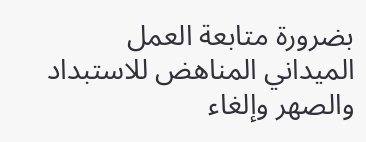بضرورة متابعة العمل الميداني المناهض للاستبداد والصهر وإلغاء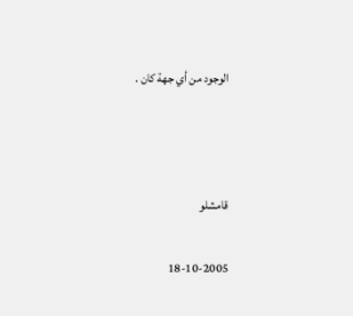الوجود من أي جهة كان .



قامشلو

18-10-2005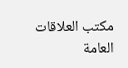مكتب العلاقات العامة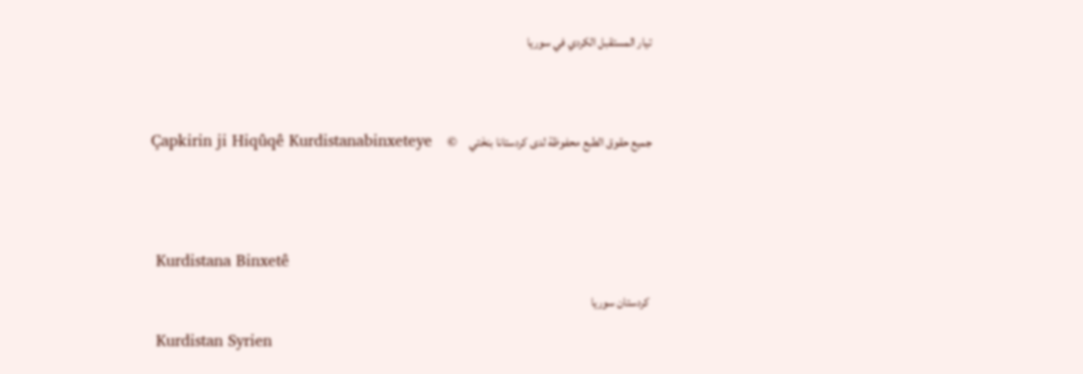تيار المستقبل الكردي في سوريا




جميع حقوق الطبع محفوظة لدى كردستانا بنخَتي     ©      Çapkirin ji Hiqûqê Kurdistanabinxeteye





 Kurdistana Binxetê

 كردستان سوريا

 Kurdistan Syrien